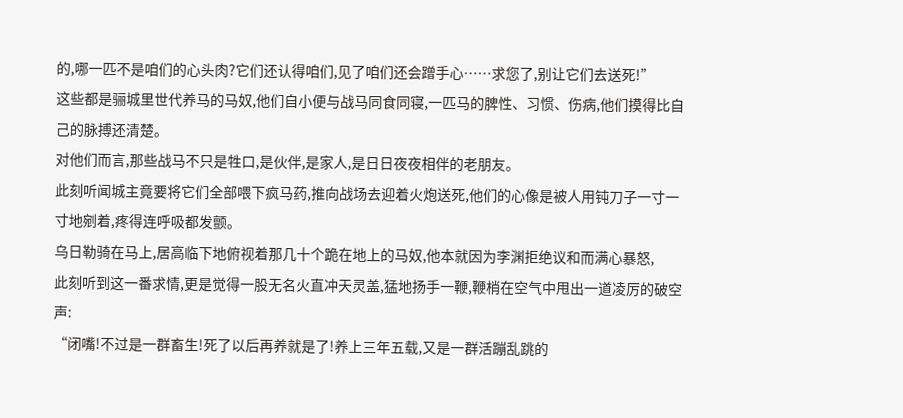的,哪一匹不是咱们的心头肉?它们还认得咱们,见了咱们还会蹭手心……求您了,别让它们去送死!”
这些都是骊城里世代养马的马奴,他们自小便与战马同食同寝,一匹马的脾性、习惯、伤病,他们摸得比自己的脉搏还清楚。
对他们而言,那些战马不只是牲口,是伙伴,是家人,是日日夜夜相伴的老朋友。
此刻听闻城主竟要将它们全部喂下疯马药,推向战场去迎着火炮送死,他们的心像是被人用钝刀子一寸一寸地剜着,疼得连呼吸都发颤。
乌日勒骑在马上,居高临下地俯视着那几十个跪在地上的马奴,他本就因为李渊拒绝议和而满心暴怒,
此刻听到这一番求情,更是觉得一股无名火直冲天灵盖,猛地扬手一鞭,鞭梢在空气中甩出一道凌厉的破空声:
“闭嘴!不过是一群畜生!死了以后再养就是了!养上三年五载,又是一群活蹦乱跳的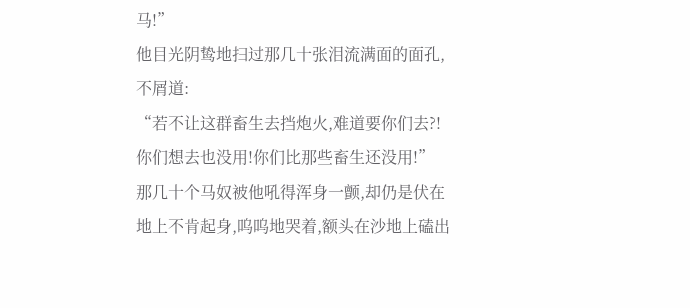马!”
他目光阴鸷地扫过那几十张泪流满面的面孔,不屑道:
“若不让这群畜生去挡炮火,难道要你们去?!你们想去也没用!你们比那些畜生还没用!”
那几十个马奴被他吼得浑身一颤,却仍是伏在地上不肯起身,呜呜地哭着,额头在沙地上磕出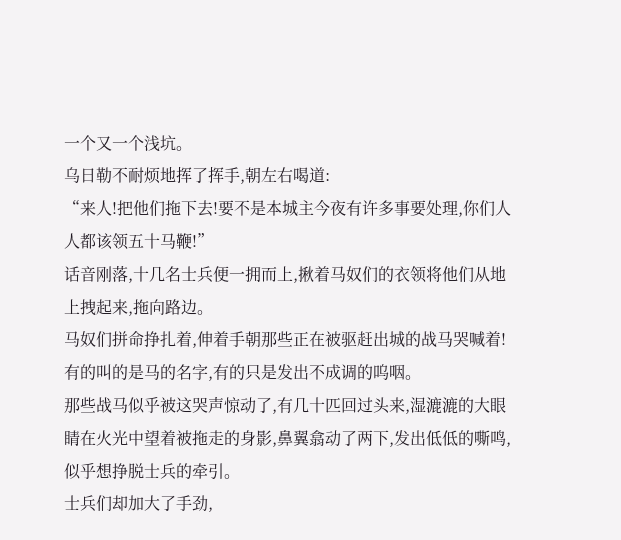一个又一个浅坑。
乌日勒不耐烦地挥了挥手,朝左右喝道:
“来人!把他们拖下去!要不是本城主今夜有许多事要处理,你们人人都该领五十马鞭!”
话音刚落,十几名士兵便一拥而上,揪着马奴们的衣领将他们从地上拽起来,拖向路边。
马奴们拼命挣扎着,伸着手朝那些正在被驱赶出城的战马哭喊着!
有的叫的是马的名字,有的只是发出不成调的呜咽。
那些战马似乎被这哭声惊动了,有几十匹回过头来,湿漉漉的大眼睛在火光中望着被拖走的身影,鼻翼翕动了两下,发出低低的嘶鸣,似乎想挣脱士兵的牵引。
士兵们却加大了手劲,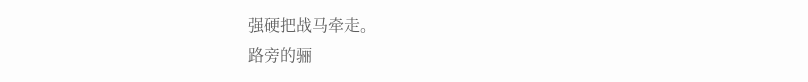强硬把战马牵走。
路旁的骊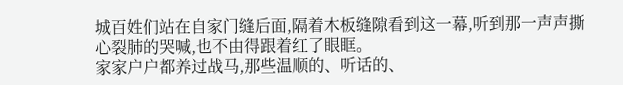城百姓们站在自家门缝后面,隔着木板缝隙看到这一幕,听到那一声声撕心裂肺的哭喊,也不由得跟着红了眼眶。
家家户户都养过战马,那些温顺的、听话的、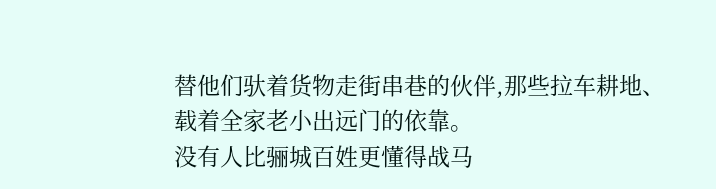替他们驮着货物走街串巷的伙伴,那些拉车耕地、载着全家老小出远门的依靠。
没有人比骊城百姓更懂得战马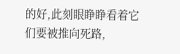的好,此刻眼睁睁看着它们要被推向死路,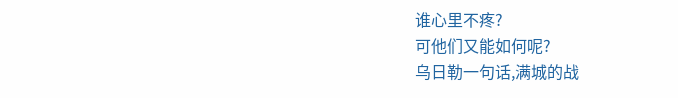谁心里不疼?
可他们又能如何呢?
乌日勒一句话,满城的战